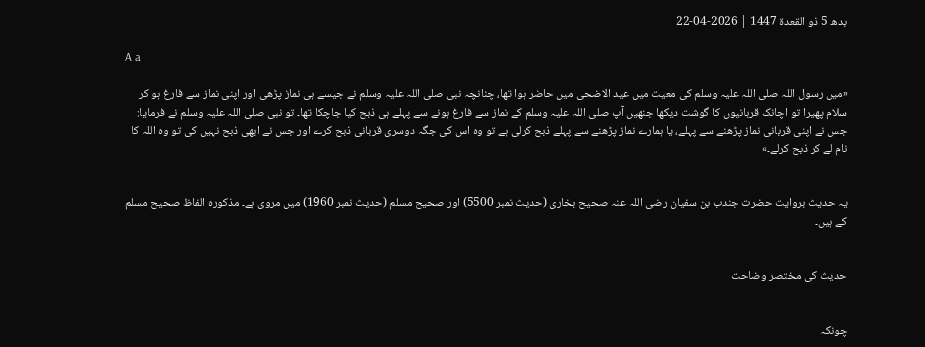بدھ 5 ذو القعدة 1447 | 2026-04-22

A a

«میں رسول اللہ صلی اللہ علیہ وسلم کی معیت میں عید الاضحی میں حاضر ہوا تھا، چنانچہ نبی صلی اللہ علیہ وسلم نے جیسے ہی نماز پڑھی اور اپنی نماز سے فارغ ہو کر سلام پھیرا تو اچانک قربانیوں کا گوشت دیکھا جنھیں آپ صلی اللہ علیہ وسلم کے نماز سے فارغ ہونے سے پہلے ہی ذبح کیا جاچکا تھا۔ تو نبی صلی اللہ علیہ وسلم نے فرمایا: جس نے اپنی قربانی نماز پڑھنے سے پہلے، یا ہمارے نماز پڑھنے سے پہلے ذبح کرلی ہے تو وہ اس کی جگہ دوسری قربانی ذبح کرے اور جس نے ابھی ذبح نہیں کی تو وہ اللہ کا نام لے کر ذبح کرلے۔»


یہ حدیث بروایت حضرت جندب بن سفيان رضی اللہ عنہ صحیح بخاری (حدیث نمبر 5500) اور صحیح مسلم (حدیث نمبر 1960) میں مروی ہے۔ مذکورہ الفاظ صحیح مسلم کے ہیں۔


حدیث کی مختصر وضاحت


چونکہ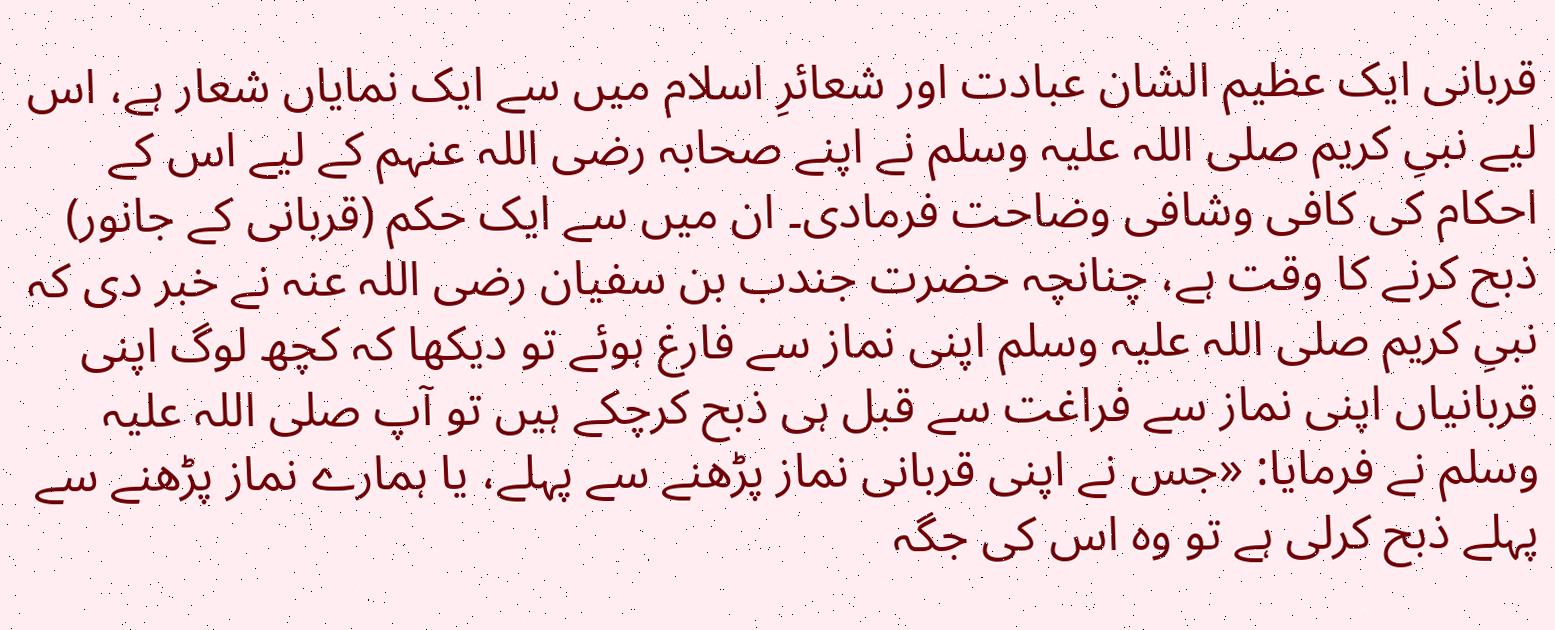قربانی ایک عظیم الشان عبادت اور شعائرِ اسلام میں سے ایک نمایاں شعار ہے، اس لیے نبیِ کریم صلی اللہ علیہ وسلم نے اپنے صحابہ رضی اللہ عنہم کے لیے اس کے احکام کی کافی وشافی وضاحت فرمادی۔ ان میں سے ایک حکم (قربانی کے جانور) ذبح کرنے کا وقت ہے، چنانچہ حضرت جندب بن سفیان رضی اللہ عنہ نے خبر دی کہ نبیِ کریم صلی اللہ علیہ وسلم اپنی نماز سے فارغ ہوئے تو دیکھا کہ کچھ لوگ اپنی قربانیاں اپنی نماز سے فراغت سے قبل ہی ذبح کرچکے ہیں تو آپ صلی اللہ علیہ وسلم نے فرمایا: «جس نے اپنی قربانی نماز پڑھنے سے پہلے، یا ہمارے نماز پڑھنے سے پہلے ذبح کرلی ہے تو وہ اس کی جگہ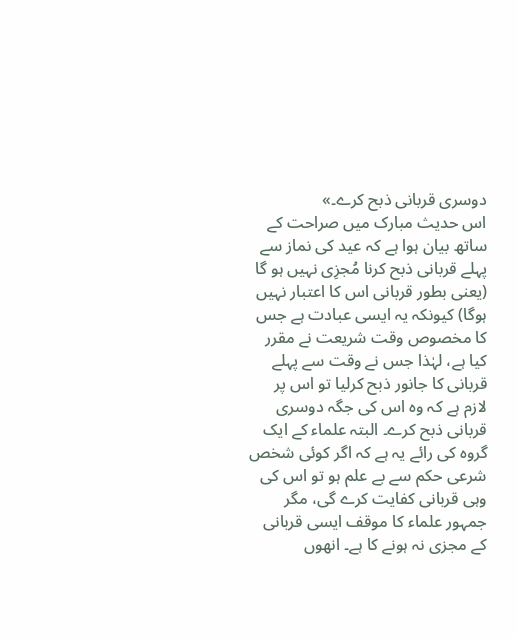دوسری قربانی ذبح کرے۔»
اس حدیث مبارک میں صراحت کے ساتھ بیان ہوا ہے کہ عید کی نماز سے پہلے قربانی ذبح کرنا مُجزِى نہیں ہو گا (یعنی بطور قربانی اس کا اعتبار نہیں ہوگا) کیونکہ یہ ایسی عبادت ہے جس کا مخصوص وقت شریعت نے مقرر کیا ہے، لہٰذا جس نے وقت سے پہلے قربانی کا جانور ذبح کرلیا تو اس پر لازم ہے کہ وہ اس کی جگہ دوسری قربانی ذبح کرے۔ البتہ علماء کے ایک گروہ کی رائے یہ ہے کہ اگر کوئی شخص شرعی حکم سے بے علم ہو تو اس کی وہی قربانی کفایت کرے گی، مگر جمہور علماء کا موقف ایسی قربانی کے مجزى نہ ہونے کا ہے۔ انھوں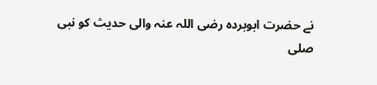نے حضرت ابوبردہ رضی اللہ عنہ والی حدیث کو نبی صلی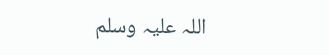اللہ علیہ وسلم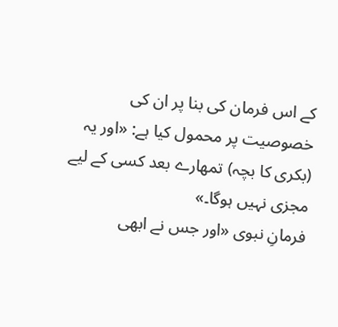کے اس فرمان کی بنا پر ان کی خصوصیت پر محمول کیا ہے: «اور یہ (بکری کا بچہ) تمھارے بعد کسی کے لیے مجزى نہیں ہوگا۔»
فرمانِ نبوی «اور جس نے ابھی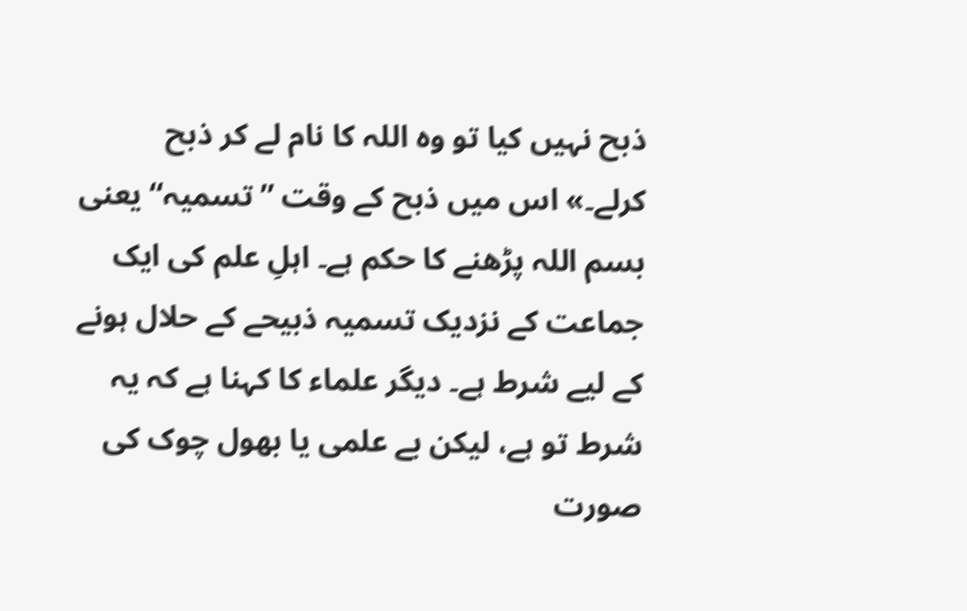ذبح نہیں کیا تو وہ اللہ کا نام لے کر ذبح کرلے۔» اس میں ذبح کے وقت ’’تسمیہ‘‘ یعنی بسم اللہ پڑھنے کا حکم ہے۔ اہلِ علم کی ایک جماعت کے نزدیک تسمیہ ذبیحے کے حلال ہونے کے لیے شرط ہے۔ دیگر علماء کا کہنا ہے کہ یہ شرط تو ہے، لیکن بے علمی یا بھول چوک کی صورت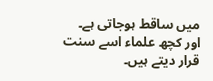میں ساقط ہوجاتی ہے۔ اور کچھ علماء اسے سنت قرار دیتے ہیں۔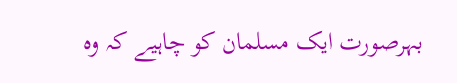بہرصورت ایک مسلمان کو چاہیے کہ وہ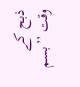ذبح کے وقت ’’بسم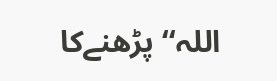اللہ‘‘ پڑھنےکا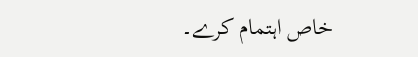خاص اہتمام کرے۔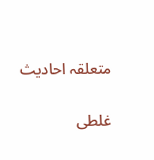متعلقہ احادیث

غلطی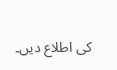کی اطلاع دیں۔